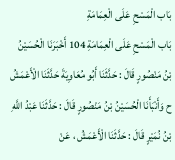بَاب الْمَسْحِ عَلَى الْعِمَامَةِ
بَاب الْمَسْحِ عَلَى الْعِمَامَةِ 104 أَخْبَرَنَا الْحُسَيْنُ بْنُ مَنْصُورٍ قَالَ : حَدَّثَنَا أَبُو مُعَاوِيَةَ حَدَّثَنَا الْأَعْمَشُ ح وَأَنْبَأَنَا الْحُسَيْنُ بْنُ مَنْصُورٍ قَالَ : حَدَّثَنَا عَبْدُ اللَّهِ بْنُ نُمَيْرٍ قَالَ : حَدَّثَنَا الْأَعْمَشُ ، عَنْ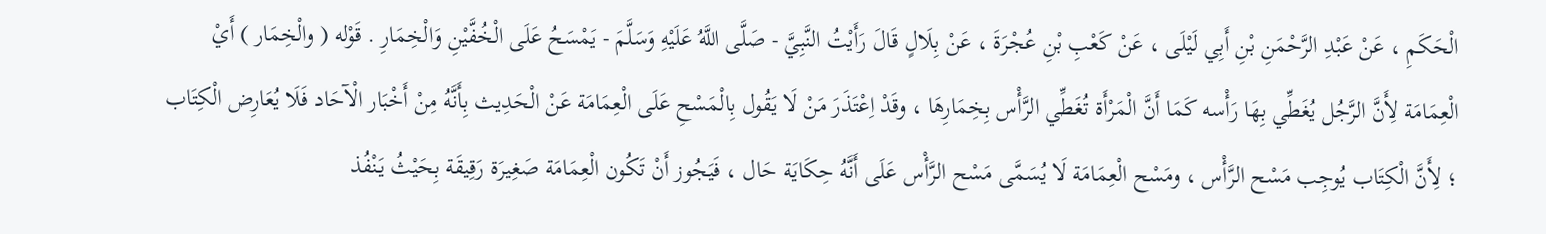الْحَكَمِ ، عَنْ عَبْدِ الرَّحْمَنِ بْنِ أَبِي لَيْلَى ، عَنْ كَعْبِ بْنِ عُجْرَةَ ، عَنْ بِلَالٍ قَالَ رَأَيْتُ النَّبِيَّ - صَلَّى اللَّهُ عَلَيْهِ وَسَلَّمَ - يَمْسَحُ عَلَى الْخُفَّيْنِ وَالْخِمَارِ . قَوْله ( والْخِمَار ) أَيْ الْعِمَامَة لِأَنَّ الرَّجُل يُغَطِّي بِهَا رَأْسه كَمَا أَنَّ الْمَرْأَة تُغَطِّي الرَّأْس بِخِمَارِهَا ، وقَدْ اِعْتَذَرَ مَنْ لَا يَقُول بِالْمَسْحِ عَلَى الْعِمَامَة عَنْ الْحَدِيث بِأَنَّهُ مِنْ أَخْبَار الْآحَاد فَلَا يُعَارِض الْكِتَاب ؛ لِأَنَّ الْكِتَاب يُوجِب مَسْح الرَّأْس ، ومَسْح الْعِمَامَة لَا يُسَمَّى مَسْح الرَّأْس عَلَى أَنَّهُ حِكَايَة حَال ، فَيَجُوز أَنْ تَكُون الْعِمَامَة صَغِيرَة رَقِيقَة بِحَيْثُ يَنْفُذ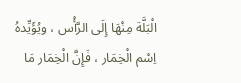الْبَلَّة مِنْهَا إِلَى الرَّأْس ، ويُؤَيِّدهُ اِسْم الْخِمَار ، فَإِنَّ الْخِمَار مَا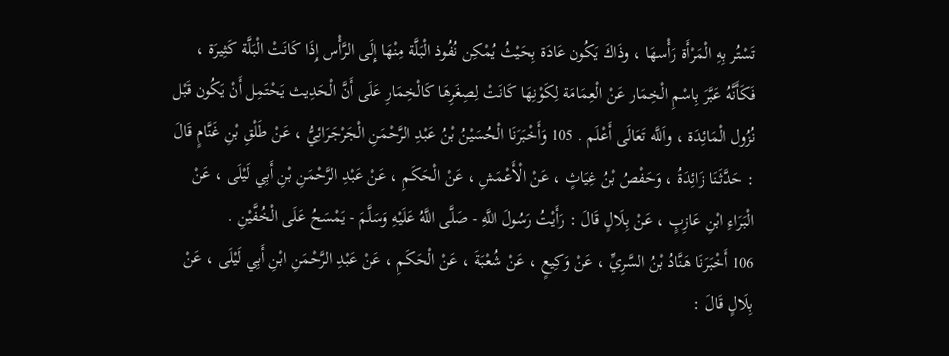تَسْتُر بِهِ الْمَرْأَة رَأْسهَا ، وذَاكَ يَكُون عَادَة بِحَيْثُ يُمْكِن نُفُوذ الْبَلَّة مِنْهَا إِلَى الرَّأْس إِذَا كَانَتْ الْبَلَّة كَثِيرَة ، فَكَأَنَّهُ عَبَّرَ بِاسْمِ الْخِمَار عَنْ الْعِمَامَة لِكَوْنِهَا كَانَتْ لِصِغَرِهَا كَالْخِمَارِ عَلَى أَنَّ الْحَدِيث يَحْتَمِل أَنْ يَكُون قَبْل نُزُول الْمَائِدَة ، واَللَّه تَعَالَى أَعْلَم . 105 وَأَخْبَرَنَا الْحُسَيْنُ بْنُ عَبْدِ الرَّحْمَنِ الْجَرْجَرَائِيُّ ، عَنْ طَلْقِ بْنِ غَنَّامٍ قَالَ : حَدَّثَنَا زَائِدَةُ ، وَحَفْصُ بْنُ غِيَاثٍ ، عَنْ الْأَعْمَشِ ، عَنْ الْحَكَمِ ، عَنْ عَبْدِ الرَّحْمَنِ بْنِ أَبِي لَيْلَى ، عَنْ الْبَرَاءِ ابْنِ عَازِبٍ ، عَنْ بِلَالٍ قَالَ : رَأَيْتُ رَسُولَ اللَّهِ - صَلَّى اللَّهُ عَلَيْهِ وَسَلَّمَ - يَمْسَحُ عَلَى الْخُفَّيْنِ .
106 أَخْبَرَنَا هَنَّادُ بْنُ السَّرِيِّ ، عَنْ وَكِيعٍ ، عَنْ شُعْبَةَ ، عَنْ الْحَكَمِ ، عَنْ عَبْدِ الرَّحْمَنِ ابْنِ أَبِي لَيْلَى ، عَنْ بِلَالٍ قَالَ :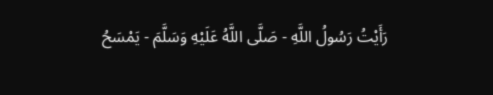رَأَيْتُ رَسُولُ اللَّهِ - صَلَّى اللَّهُ عَلَيْهِ وَسَلَّمَ - يَمْسَحُ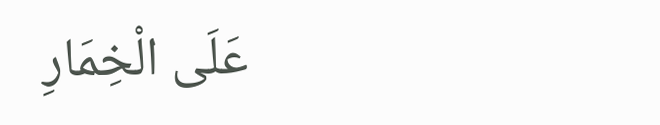عَلَى الْخِمَارِ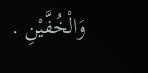وَالْخُفَّيْنِ .